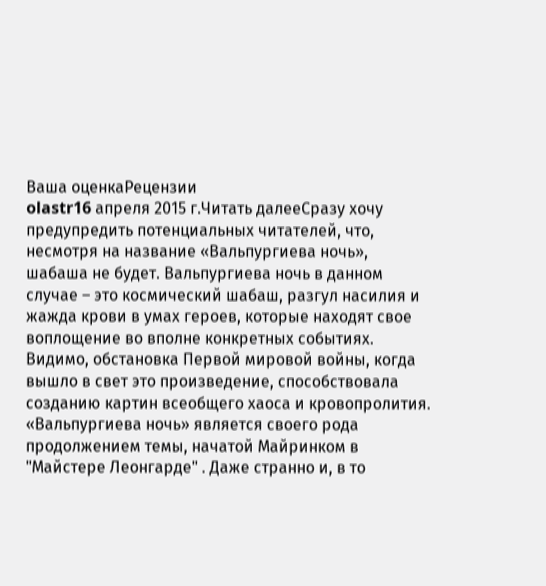Ваша оценкаРецензии
olastr16 апреля 2015 г.Читать далееСразу хочу предупредить потенциальных читателей, что, несмотря на название «Вальпургиева ночь», шабаша не будет. Вальпургиева ночь в данном случае – это космический шабаш, разгул насилия и жажда крови в умах героев, которые находят свое воплощение во вполне конкретных событиях. Видимо, обстановка Первой мировой войны, когда вышло в свет это произведение, способствовала созданию картин всеобщего хаоса и кровопролития.
«Вальпургиева ночь» является своего рода продолжением темы, начатой Майринком в "Майстере Леонгарде" . Даже странно и, в то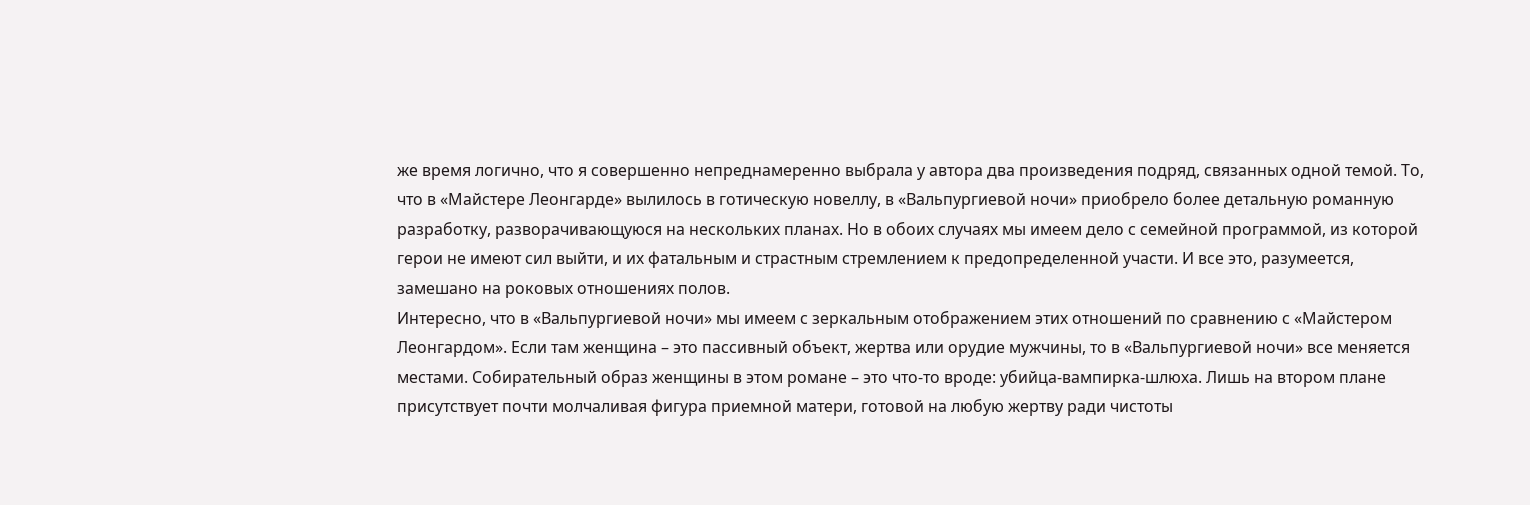же время логично, что я совершенно непреднамеренно выбрала у автора два произведения подряд, связанных одной темой. То, что в «Майстере Леонгарде» вылилось в готическую новеллу, в «Вальпургиевой ночи» приобрело более детальную романную разработку, разворачивающуюся на нескольких планах. Но в обоих случаях мы имеем дело с семейной программой, из которой герои не имеют сил выйти, и их фатальным и страстным стремлением к предопределенной участи. И все это, разумеется, замешано на роковых отношениях полов.
Интересно, что в «Вальпургиевой ночи» мы имеем с зеркальным отображением этих отношений по сравнению с «Майстером Леонгардом». Если там женщина – это пассивный объект, жертва или орудие мужчины, то в «Вальпургиевой ночи» все меняется местами. Собирательный образ женщины в этом романе – это что-то вроде: убийца-вампирка-шлюха. Лишь на втором плане присутствует почти молчаливая фигура приемной матери, готовой на любую жертву ради чистоты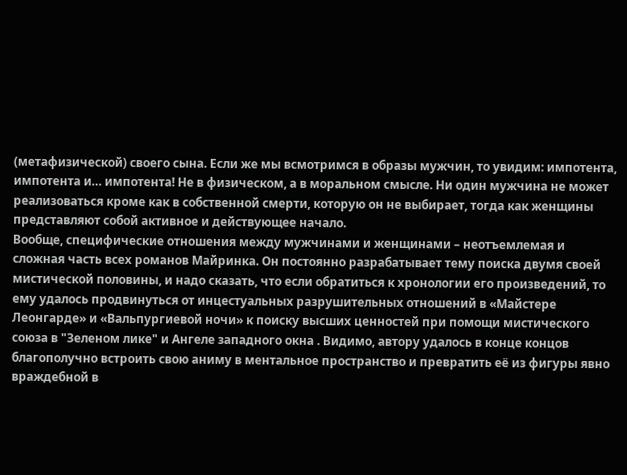(метафизической) своего сына. Если же мы всмотримся в образы мужчин, то увидим: импотента, импотента и… импотента! Не в физическом, а в моральном смысле. Ни один мужчина не может реализоваться кроме как в собственной смерти, которую он не выбирает, тогда как женщины представляют собой активное и действующее начало.
Вообще, специфические отношения между мужчинами и женщинами – неотъемлемая и сложная часть всех романов Майринка. Он постоянно разрабатывает тему поиска двумя своей мистической половины, и надо сказать, что если обратиться к хронологии его произведений, то ему удалось продвинуться от инцестуальных разрушительных отношений в «Майстере Леонгарде» и «Вальпургиевой ночи» к поиску высших ценностей при помощи мистического союза в "Зеленом лике" и Ангеле западного окна . Видимо, автору удалось в конце концов благополучно встроить свою аниму в ментальное пространство и превратить её из фигуры явно враждебной в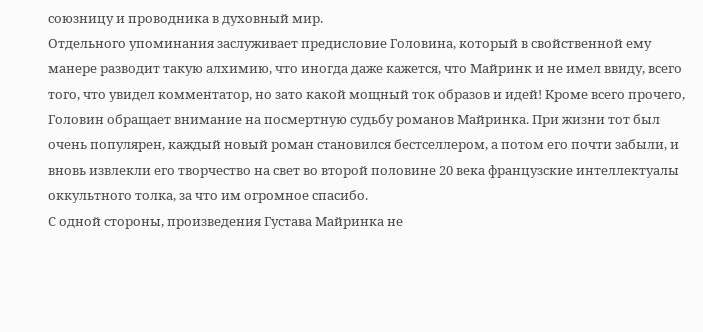союзницу и проводника в духовный мир.
Отдельного упоминания заслуживает предисловие Головина, который в свойственной ему манере разводит такую алхимию, что иногда даже кажется, что Майринк и не имел ввиду, всего того, что увидел комментатор, но зато какой мощный ток образов и идей! Кроме всего прочего, Головин обращает внимание на посмертную судьбу романов Майринка. При жизни тот был очень популярен, каждый новый роман становился бестселлером, а потом его почти забыли, и вновь извлекли его творчество на свет во второй половине 20 века французские интеллектуалы оккультного толка, за что им огромное спасибо.
С одной стороны, произведения Густава Майринка не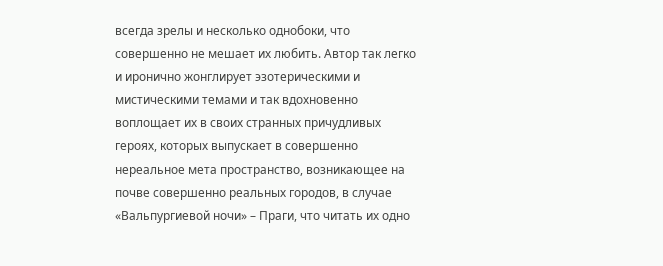всегда зрелы и несколько однобоки, что совершенно не мешает их любить. Автор так легко и иронично жонглирует эзотерическими и мистическими темами и так вдохновенно воплощает их в своих странных причудливых героях, которых выпускает в совершенно нереальное мета пространство, возникающее на почве совершенно реальных городов, в случае «Вальпургиевой ночи» – Праги, что читать их одно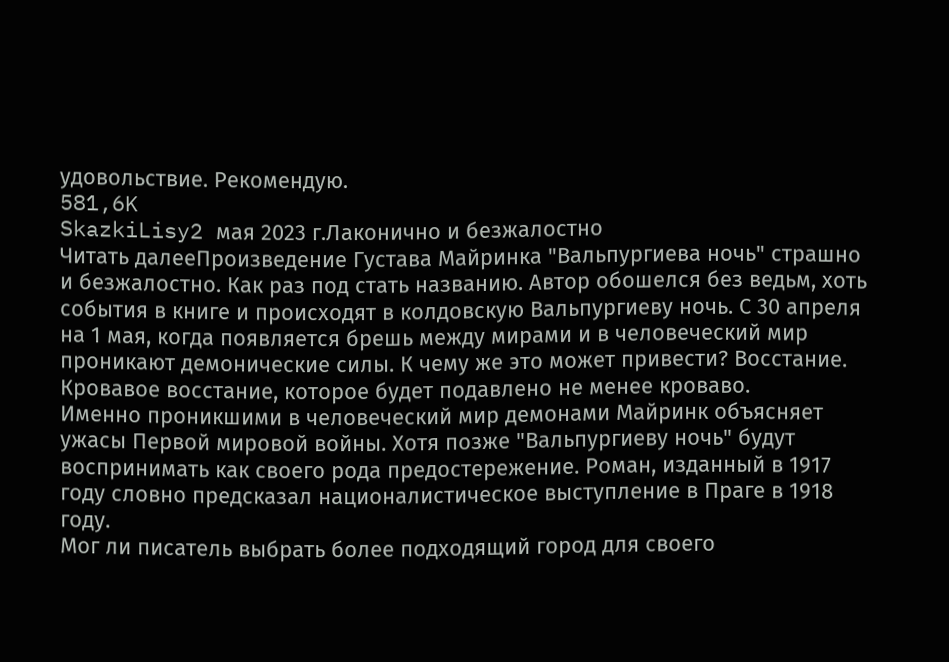удовольствие. Рекомендую.
581,6K
SkazkiLisy2 мая 2023 г.Лаконично и безжалостно
Читать далееПроизведение Густава Майринка "Вальпургиева ночь" страшно и безжалостно. Как раз под стать названию. Автор обошелся без ведьм, хоть события в книге и происходят в колдовскую Вальпургиеву ночь. С 30 апреля на 1 мая, когда появляется брешь между мирами и в человеческий мир проникают демонические силы. К чему же это может привести? Восстание. Кровавое восстание, которое будет подавлено не менее кроваво.
Именно проникшими в человеческий мир демонами Майринк объясняет ужасы Первой мировой войны. Хотя позже "Вальпургиеву ночь" будут воспринимать как своего рода предостережение. Роман, изданный в 1917 году словно предсказал националистическое выступление в Праге в 1918 году.
Мог ли писатель выбрать более подходящий город для своего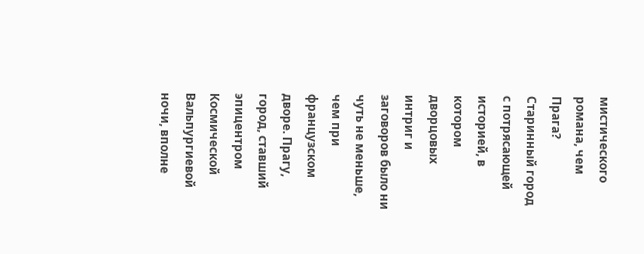мистического романа, чем Прага? Старинный город с потрясающей историей, в котором дворцовых интриг и заговоров было ни чуть не меньше, чем при французском дворе. Прагу, город, ставший эпицентром Космической Вальпургиевой ночи, вполне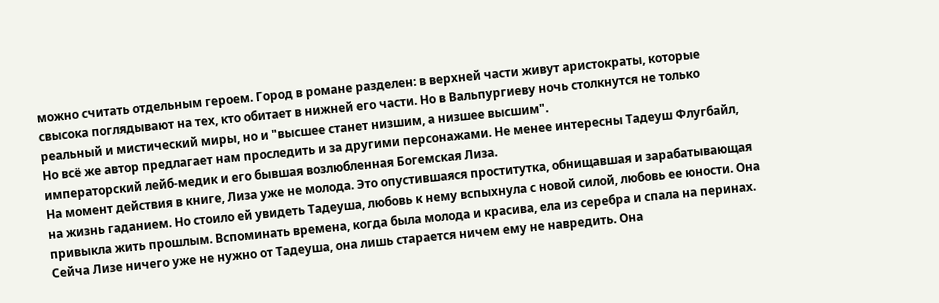можно считать отдельным героем. Город в романе разделен: в верхней части живут аристократы, которые свысока поглядывают на тех, кто обитает в нижней его части. Но в Вальпургиеву ночь столкнутся не только реальный и мистический миры, но и "высшее станет низшим, а низшее высшим".
Но всё же автор предлагает нам проследить и за другими персонажами. Не менее интересны Тадеуш Флугбайл, императорский лейб-медик и его бывшая возлюбленная Богемская Лиза.
На момент действия в книге, Лиза уже не молода. Это опустившаяся проститутка, обнищавшая и зарабатывающая на жизнь гаданием. Но стоило ей увидеть Тадеуша, любовь к нему вспыхнула с новой силой, любовь ее юности. Она привыкла жить прошлым. Вспоминать времена, когда была молода и красива, ела из серебра и спала на перинах. Сейча Лизе ничего уже не нужно от Тадеуша, она лишь старается ничем ему не навредить. Она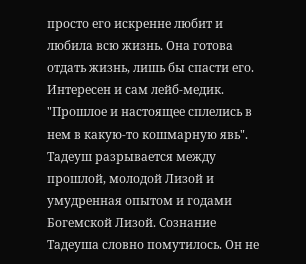просто его искренне любит и любила всю жизнь. Она готова отдать жизнь, лишь бы спасти его.
Интересен и сам лейб-медик. "Прошлое и настоящее сплелись в нем в какую-то кошмарную явь". Тадеуш разрывается между прошлой, молодой Лизой и умудренная опытом и годами Богемской Лизой. Сознание Тадеуша словно помутилось. Он не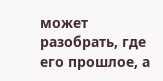может разобрать, где его прошлое, а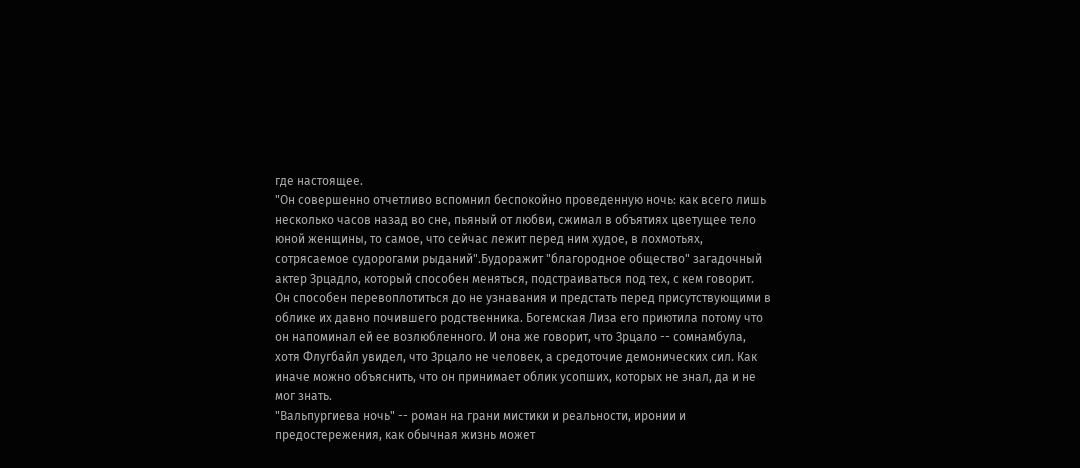где настоящее.
"Он совершенно отчетливо вспомнил беспокойно проведенную ночь: как всего лишь несколько часов назад во сне, пьяный от любви, сжимал в объятиях цветущее тело юной женщины, то самое, что сейчас лежит перед ним худое, в лохмотьях, сотрясаемое судорогами рыданий".Будоражит "благородное общество" загадочный актер Зрцадло, который способен меняться, подстраиваться под тех, с кем говорит. Он способен перевоплотиться до не узнавания и предстать перед присутствующими в облике их давно почившего родственника. Богемская Лиза его приютила потому что он напоминал ей ее возлюбленного. И она же говорит, что Зрцало -- сомнамбула, хотя Флугбайл увидел, что Зрцало не человек, а средоточие демонических сил. Как иначе можно объяснить, что он принимает облик усопших, которых не знал, да и не мог знать.
"Вальпургиева ночь" -- роман на грани мистики и реальности, иронии и предостережения, как обычная жизнь может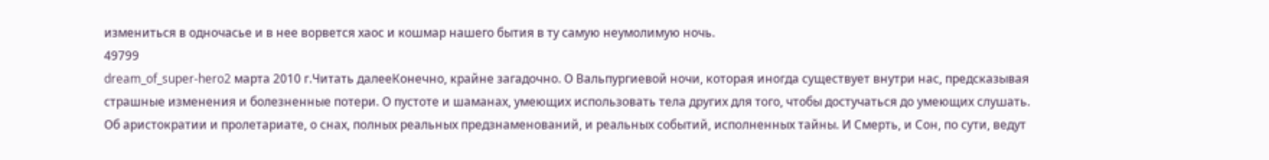измениться в одночасье и в нее ворвется хаос и кошмар нашего бытия в ту самую неумолимую ночь.
49799
dream_of_super-hero2 марта 2010 г.Читать далееКонечно, крайне загадочно. О Вальпургиевой ночи, которая иногда существует внутри нас, предсказывая страшные изменения и болезненные потери. О пустоте и шаманах, умеющих использовать тела других для того, чтобы достучаться до умеющих слушать. Об аристократии и пролетариате, о снах, полных реальных предзнаменований, и реальных событий, исполненных тайны. И Смерть, и Сон, по сути, ведут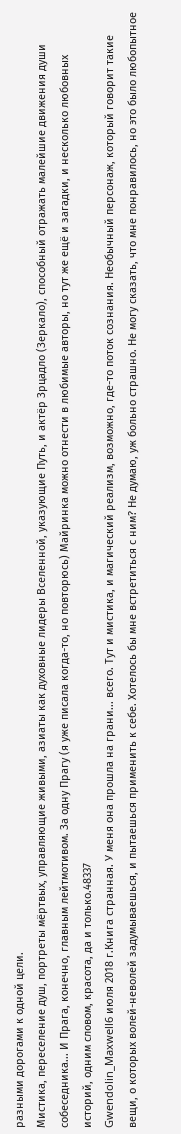разными дорогами к одной цели.
Мистика, переселение душ, портреты мёртвых, управляющие живыми, азиаты как духовные лидеры Вселенной, указующие Путь, и актёр Зрцадло (Зеркало), способный отражать малейшие движения души собеседника... И Прага, конечно, главным лейтмотивом. За одну Прагу (я уже писала когда-то, но повторюсь) Майринка можно отнести в любимые авторы, но тут же ещё и загадки, и несколько любовных историй, одним словом, красота, да и только.48337
Gwendolin_Maxwell6 июля 2018 г.Книга странная. У меня она прошла на грани... всего. Тут и мистика, и магический реализм, возможно, где-то поток сознания. Необычный персонаж, который говорит такие вещи, о которых волей-неволей задумываешься, и пытаешься применить к себе. Хотелось бы мне встретиться с ним? Не думаю, уж больно страшно. Не могу сказать, что мне понравилось, но это было любопытное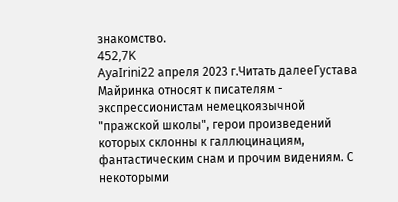знакомство.
452,7K
AyaIrini22 апреля 2023 г.Читать далееГустава Майринка относят к писателям - экспрессионистам немецкоязычной "пражской школы", герои произведений которых склонны к галлюцинациям, фантастическим снам и прочим видениям. С некоторыми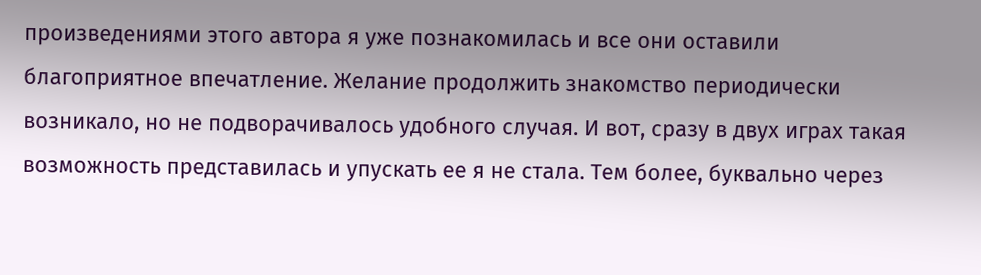произведениями этого автора я уже познакомилась и все они оставили благоприятное впечатление. Желание продолжить знакомство периодически возникало, но не подворачивалось удобного случая. И вот, сразу в двух играх такая возможность представилась и упускать ее я не стала. Тем более, буквально через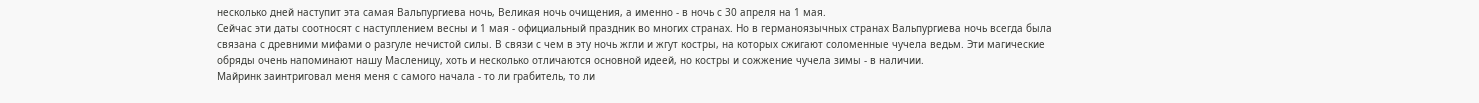несколько дней наступит эта самая Вальпургиева ночь, Великая ночь очищения, а именно - в ночь с 30 апреля на 1 мая.
Сейчас эти даты соотносят с наступлением весны и 1 мая - официальный праздник во многих странах. Но в германоязычных странах Вальпургиева ночь всегда была связана с древними мифами о разгуле нечистой силы. В связи с чем в эту ночь жгли и жгут костры, на которых сжигают соломенные чучела ведьм. Эти магические обряды очень напоминают нашу Масленицу, хоть и несколько отличаются основной идеей, но костры и сожжение чучела зимы - в наличии.
Майринк заинтриговал меня меня с самого начала - то ли грабитель, то ли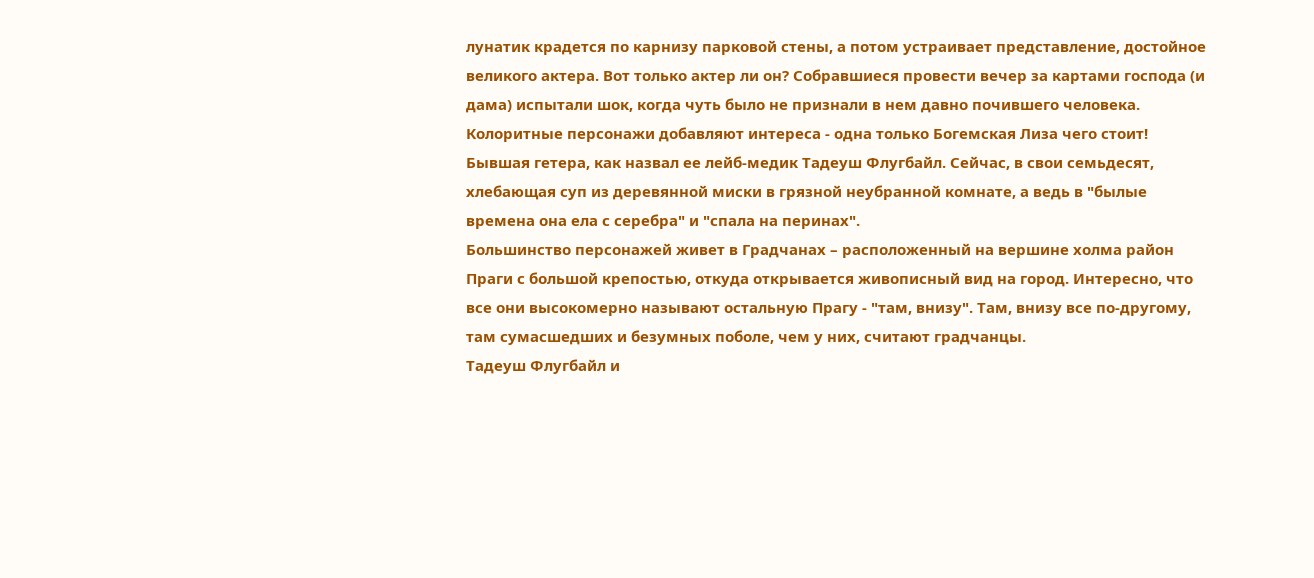лунатик крадется по карнизу парковой стены, а потом устраивает представление, достойное великого актера. Вот только актер ли он? Собравшиеся провести вечер за картами господа (и дама) испытали шок, когда чуть было не признали в нем давно почившего человека.
Колоритные персонажи добавляют интереса - одна только Богемская Лиза чего стоит! Бывшая гетера, как назвал ее лейб-медик Тадеуш Флугбайл. Сейчас, в свои семьдесят, хлебающая суп из деревянной миски в грязной неубранной комнате, а ведь в "былые времена она ела с серебра" и "спала на перинах".
Большинство персонажей живет в Градчанах – расположенный на вершине холма район Праги с большой крепостью, откуда открывается живописный вид на город. Интересно, что все они высокомерно называют остальную Прагу - "там, внизу". Там, внизу все по-другому, там сумасшедших и безумных поболе, чем у них, считают градчанцы.
Тадеуш Флугбайл и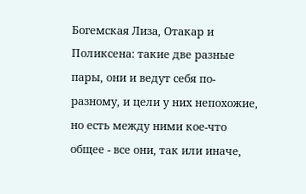Богемская Лиза, Отакар и Поликсена: такие две разные пары, они и ведут себя по-разному, и цели у них непохожие, но есть между ними кое-что общее - все они, так или иначе,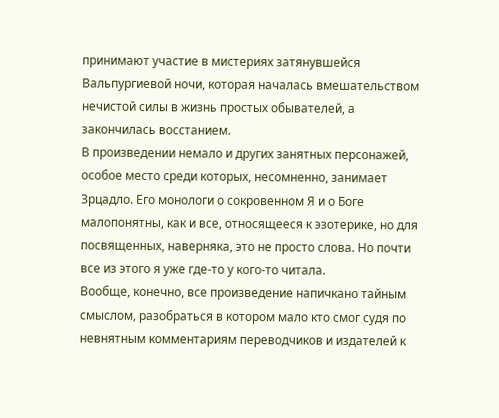принимают участие в мистериях затянувшейся Вальпургиевой ночи, которая началась вмешательством нечистой силы в жизнь простых обывателей, а закончилась восстанием.
В произведении немало и других занятных персонажей, особое место среди которых, несомненно, занимает Зрцадло. Его монологи о сокровенном Я и о Боге малопонятны, как и все, относящееся к эзотерике, но для посвященных, наверняка, это не просто слова. Но почти все из этого я уже где-то у кого-то читала.
Вообще, конечно, все произведение напичкано тайным смыслом, разобраться в котором мало кто смог судя по невнятным комментариям переводчиков и издателей к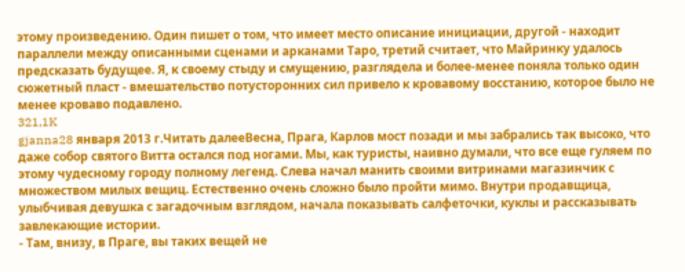этому произведению. Один пишет о том, что имеет место описание инициации, другой - находит параллели между описанными сценами и арканами Таро, третий считает, что Майринку удалось предсказать будущее. Я, к своему стыду и смущению, разглядела и более-менее поняла только один сюжетный пласт - вмешательство потусторонних сил привело к кровавому восстанию, которое было не менее кроваво подавлено.
321,1K
gjanna28 января 2013 г.Читать далееВесна, Прага, Карлов мост позади и мы забрались так высоко, что даже собор святого Витта остался под ногами. Мы, как туристы, наивно думали, что все еще гуляем по этому чудесному городу полному легенд. Слева начал манить своими витринами магазинчик с множеством милых вещиц. Естественно очень сложно было пройти мимо. Внутри продавщица, улыбчивая девушка с загадочным взглядом, начала показывать салфеточки, куклы и рассказывать завлекающие истории.
- Там, внизу, в Праге, вы таких вещей не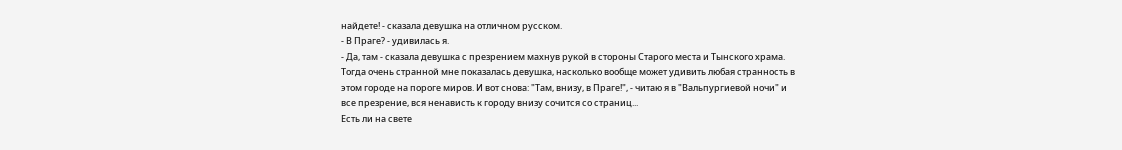найдете! - сказала девушка на отличном русском.
- В Праге? - удивилась я.
- Да, там - сказала девушка с презрением махнув рукой в стороны Старого места и Тынского храма.
Тогда очень странной мне показалась девушка, насколько вообще может удивить любая странность в этом городе на пороге миров. И вот снова: "Там, внизу, в Праге!", - читаю я в "Вальпургиевой ночи" и все презрение, вся ненависть к городу внизу сочится со страниц...
Есть ли на свете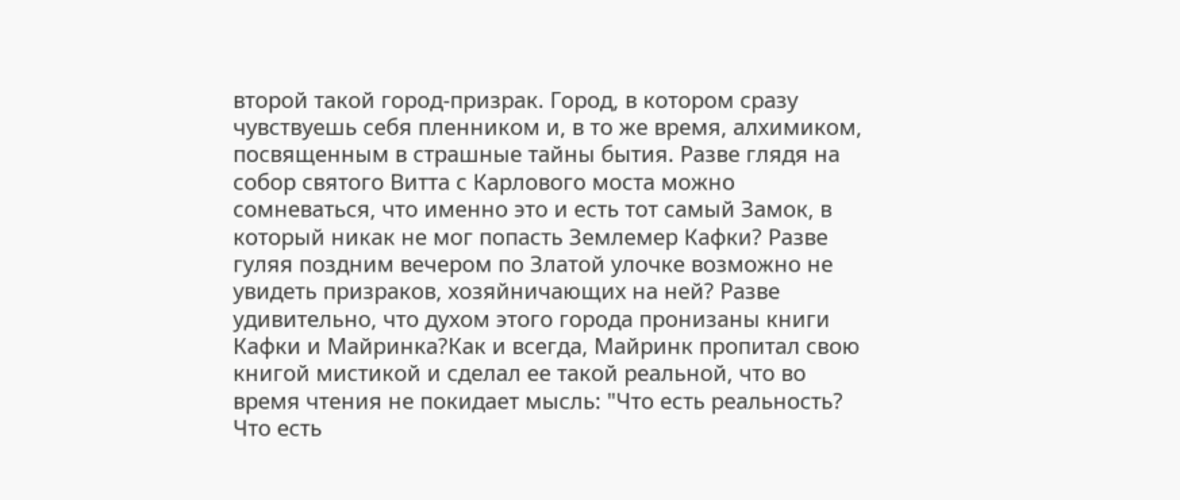второй такой город-призрак. Город, в котором сразу чувствуешь себя пленником и, в то же время, алхимиком, посвященным в страшные тайны бытия. Разве глядя на собор святого Витта с Карлового моста можно сомневаться, что именно это и есть тот самый Замок, в который никак не мог попасть Землемер Кафки? Разве гуляя поздним вечером по Златой улочке возможно не увидеть призраков, хозяйничающих на ней? Разве удивительно, что духом этого города пронизаны книги Кафки и Майринка?Как и всегда, Майринк пропитал свою книгой мистикой и сделал ее такой реальной, что во время чтения не покидает мысль: "Что есть реальность? Что есть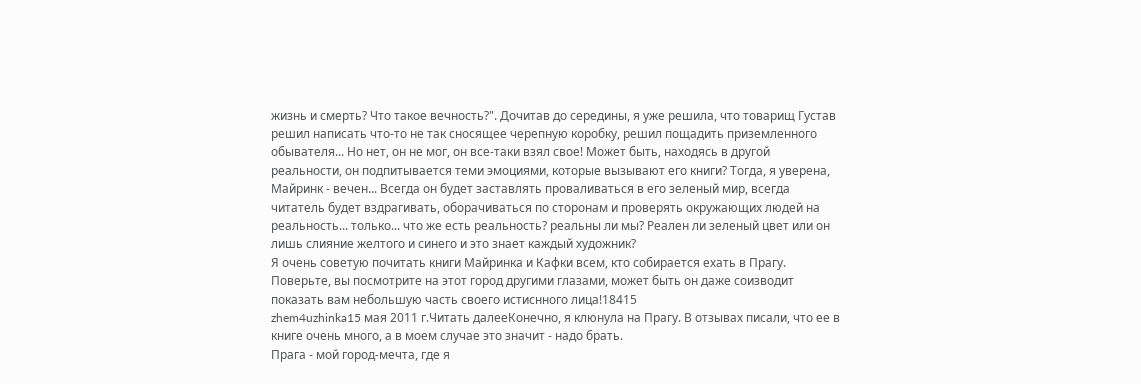жизнь и смерть? Что такое вечность?". Дочитав до середины, я уже решила, что товарищ Густав решил написать что-то не так сносящее черепную коробку, решил пощадить приземленного обывателя... Но нет, он не мог, он все-таки взял свое! Может быть, находясь в другой реальности, он подпитывается теми эмоциями, которые вызывают его книги? Тогда, я уверена, Майринк - вечен... Всегда он будет заставлять проваливаться в его зеленый мир, всегда читатель будет вздрагивать, оборачиваться по сторонам и проверять окружающих людей на реальность... только... что же есть реальность? реальны ли мы? Реален ли зеленый цвет или он лишь слияние желтого и синего и это знает каждый художник?
Я очень советую почитать книги Майринка и Кафки всем, кто собирается ехать в Прагу. Поверьте, вы посмотрите на этот город другими глазами, может быть он даже соизводит показать вам небольшую часть своего истиснного лица!18415
zhem4uzhinka15 мая 2011 г.Читать далееКонечно, я клюнула на Прагу. В отзывах писали, что ее в книге очень много, а в моем случае это значит - надо брать.
Прага - мой город-мечта, где я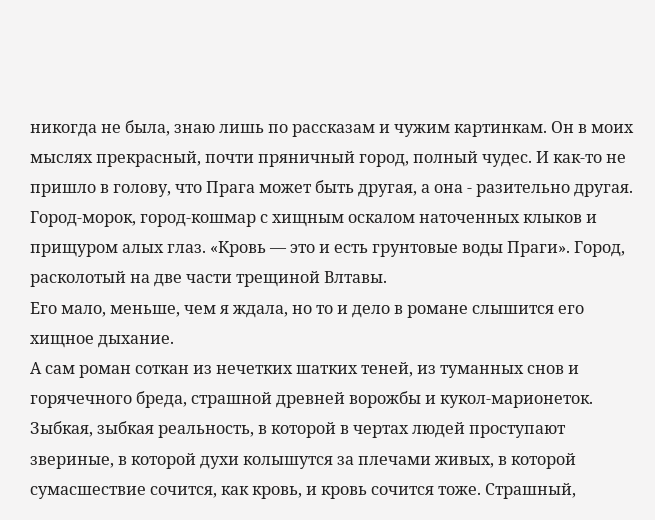никогда не была, знаю лишь по рассказам и чужим картинкам. Он в моих мыслях прекрасный, почти пряничный город, полный чудес. И как-то не пришло в голову, что Прага может быть другая, а она - разительно другая. Город-морок, город-кошмар с хищным оскалом наточенных клыков и прищуром алых глаз. «Кровь — это и есть грунтовые воды Праги». Город, расколотый на две части трещиной Влтавы.
Его мало, меньше, чем я ждала, но то и дело в романе слышится его хищное дыхание.
А сам роман соткан из нечетких шатких теней, из туманных снов и горячечного бреда, страшной древней ворожбы и кукол-марионеток. Зыбкая, зыбкая реальность, в которой в чертах людей проступают звериные, в которой духи колышутся за плечами живых, в которой сумасшествие сочится, как кровь, и кровь сочится тоже. Страшный,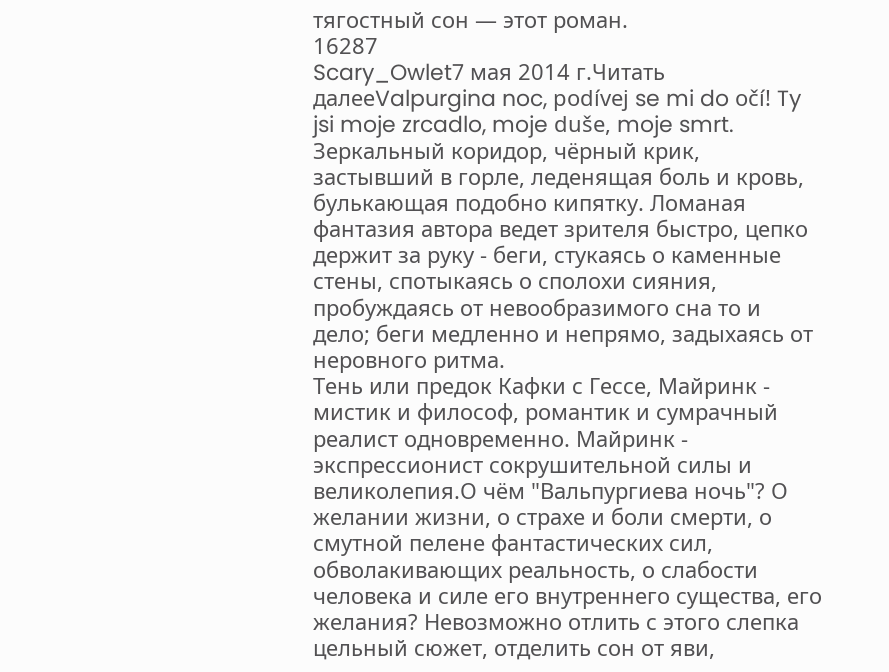тягостный сон — этот роман.
16287
Scary_Owlet7 мая 2014 г.Читать далееValpurgina noc, podívej se mi do očí! Ty jsi moje zrcadlo, moje duše, moje smrt.
Зеркальный коридор, чёрный крик, застывший в горле, леденящая боль и кровь, булькающая подобно кипятку. Ломаная фантазия автора ведет зрителя быстро, цепко держит за руку - беги, стукаясь о каменные стены, спотыкаясь о сполохи сияния, пробуждаясь от невообразимого сна то и дело; беги медленно и непрямо, задыхаясь от неровного ритма.
Тень или предок Кафки с Гессе, Майринк - мистик и философ, романтик и сумрачный реалист одновременно. Майринк - экспрессионист сокрушительной силы и великолепия.О чём "Вальпургиева ночь"? О желании жизни, о страхе и боли смерти, о смутной пелене фантастических сил, обволакивающих реальность, о слабости человека и силе его внутреннего существа, его желания? Невозможно отлить с этого слепка цельный сюжет, отделить сон от яви,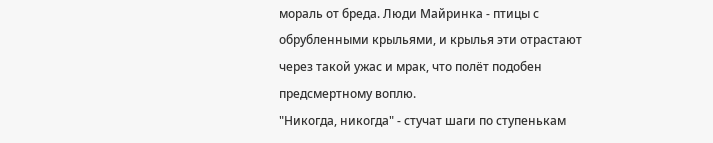мораль от бреда. Люди Майринка - птицы с обрубленными крыльями, и крылья эти отрастают через такой ужас и мрак, что полёт подобен предсмертному воплю.
"Никогда, никогда" - стучат шаги по ступенькам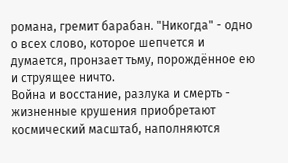романа, гремит барабан. "Никогда" - одно о всех слово, которое шепчется и думается, пронзает тьму, порождённое ею и струящее ничто.
Война и восстание, разлука и смерть - жизненные крушения приобретают космический масштаб, наполняются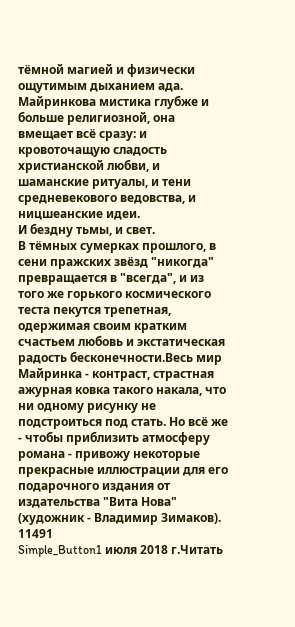тёмной магией и физически ощутимым дыханием ада. Майринкова мистика глубже и больше религиозной, она вмещает всё сразу: и кровоточащую сладость христианской любви, и шаманские ритуалы, и тени средневекового ведовства, и ницшеанские идеи.
И бездну тьмы, и свет.
В тёмных сумерках прошлого, в сени пражских звёзд "никогда" превращается в "всегда", и из того же горького космического теста пекутся трепетная, одержимая своим кратким счастьем любовь и экстатическая радость бесконечности.Весь мир Майринка - контраст, страстная ажурная ковка такого накала, что ни одному рисунку не подстроиться под стать. Но всё же - чтобы приблизить атмосферу романа - привожу некоторые прекрасные иллюстрации для его подарочного издания от издательства "Вита Нова" (художник - Владимир Зимаков).
11491
Simple_Button1 июля 2018 г.Читать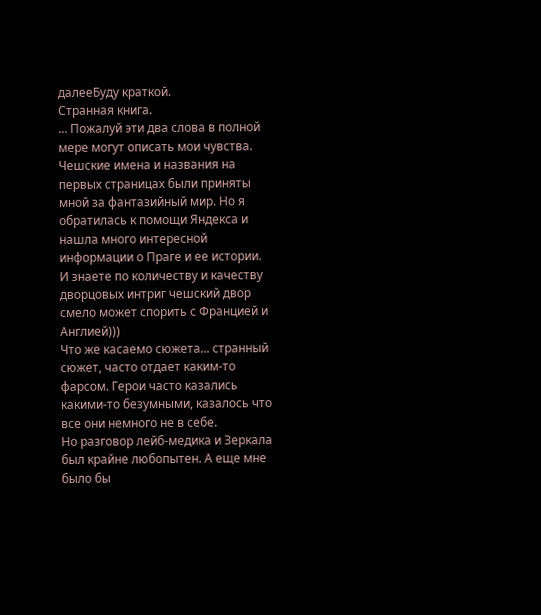далееБуду краткой.
Странная книга.
... Пожалуй эти два слова в полной мере могут описать мои чувства.
Чешские имена и названия на первых страницах были приняты мной за фантазийный мир. Но я обратилась к помощи Яндекса и нашла много интересной информации о Праге и ее истории. И знаете по количеству и качеству дворцовых интриг чешский двор смело может спорить с Францией и Англией)))
Что же касаемо сюжета... странный сюжет, часто отдает каким-то фарсом. Герои часто казались какими-то безумными, казалось что все они немного не в себе.
Но разговор лейб-медика и Зеркала был крайне любопытен. А еще мне было бы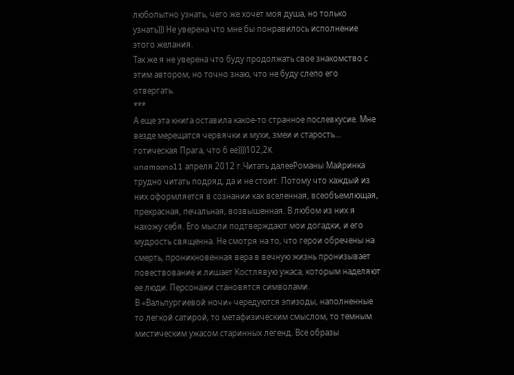любопытно узнать, чего же хочет моя душа, но только узнать))) Не уверена что мне бы понравилось исполнение этого желания.
Так же я не уверена что буду продолжать свое знакомство с этим автором, но точно знаю, что не буду слепо его отвергать.
***
А еще эта книга оставила какое-то странное послевкусие. Мне везде мерещатся червячки и мухи, змеи и старость... готическая Прага, что б ее))))102,2K
unamoono11 апреля 2012 г.Читать далееРоманы Майринка трудно читать подряд, да и не стоит. Потому что каждый из них оформляется в сознании как вселенная, всеобъемлющая, прекрасная, печальная, возвышенная. В любом из них я нахожу себя. Его мысли подтверждают мои догадки, и его мудрость священна. Не смотря на то, что герои обречены на смерть, проникновенная вера в вечную жизнь пронизывает повествование и лишает Костлявую ужаса, которым наделяют ее люди. Персонажи становятся символами.
В «Вальпургиевой ночи» чередуются эпизоды, наполненные то легкой сатирой, то метафизическим смыслом, то темным мистическим ужасом старинных легенд. Все образы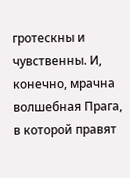гротескны и чувственны. И, конечно, мрачна волшебная Прага, в которой правят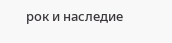рок и наследие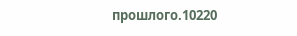прошлого.10220